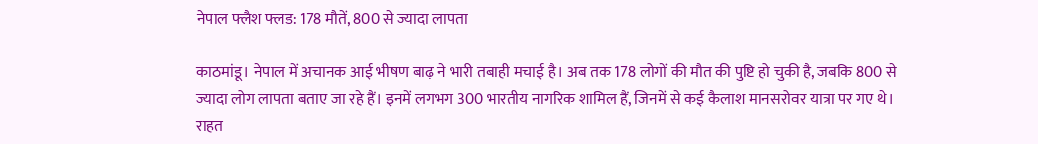नेपाल फ्लैश फ्लड: 178 मौतें, 800 से ज्यादा लापता

काठमांडू। नेपाल में अचानक आई भीषण बाढ़ ने भारी तबाही मचाई है। अब तक 178 लोगों की मौत की पुष्टि हो चुकी है, जबकि 800 से ज्यादा लोग लापता बताए जा रहे हैं। इनमें लगभग 300 भारतीय नागरिक शामिल हैं, जिनमें से कई कैलाश मानसरोवर यात्रा पर गए थे। राहत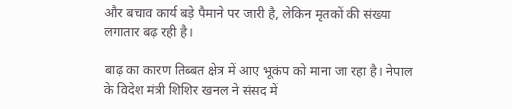और बचाव कार्य बड़े पैमाने पर जारी है, लेकिन मृतकों की संख्या लगातार बढ़ रही है।

बाढ़ का कारण तिब्बत क्षेत्र में आए भूकंप को माना जा रहा है। नेपाल के विदेश मंत्री शिशिर खनल ने संसद में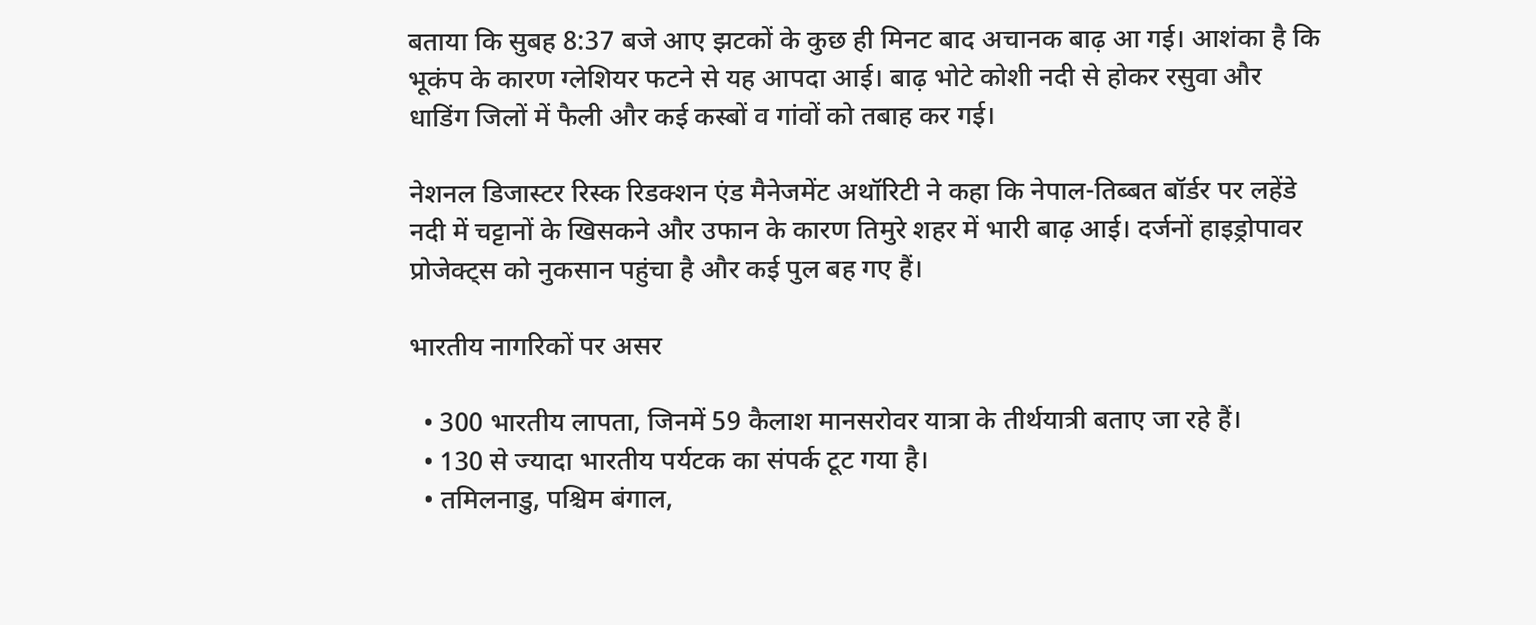बताया कि सुबह 8:37 बजे आए झटकों के कुछ ही मिनट बाद अचानक बाढ़ आ गई। आशंका है कि भूकंप के कारण ग्लेशियर फटने से यह आपदा आई। बाढ़ भोटे कोशी नदी से होकर रसुवा और धाडिंग जिलों में फैली और कई कस्बों व गांवों को तबाह कर गई।

नेशनल डिजास्टर रिस्क रिडक्शन एंड मैनेजमेंट अथॉरिटी ने कहा कि नेपाल-तिब्बत बॉर्डर पर लहेंडे नदी में चट्टानों के खिसकने और उफान के कारण तिमुरे शहर में भारी बाढ़ आई। दर्जनों हाइड्रोपावर प्रोजेक्ट्स को नुकसान पहुंचा है और कई पुल बह गए हैं।

भारतीय नागरिकों पर असर

  • 300 भारतीय लापता, जिनमें 59 कैलाश मानसरोवर यात्रा के तीर्थयात्री बताए जा रहे हैं।
  • 130 से ज्यादा भारतीय पर्यटक का संपर्क टूट गया है।
  • तमिलनाडु, पश्चिम बंगाल,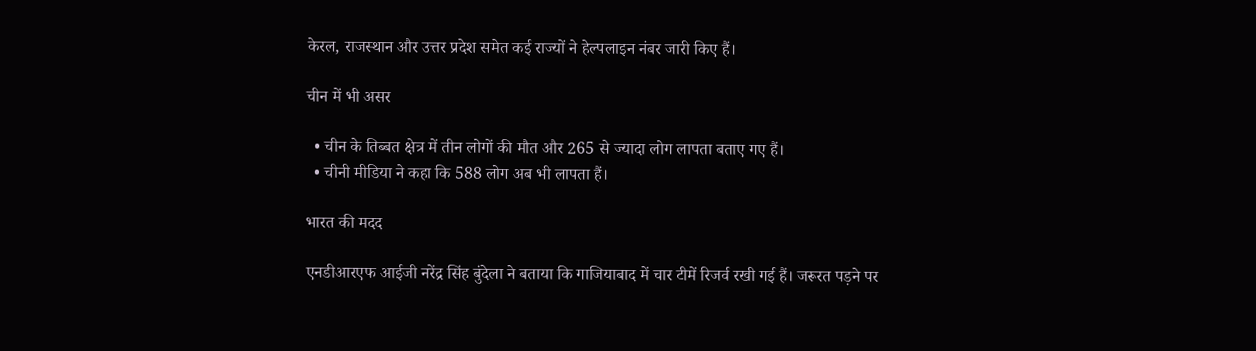केरल, राजस्थान और उत्तर प्रदेश समेत कई राज्यों ने हेल्पलाइन नंबर जारी किए हैं।

चीन में भी असर

  • चीन के तिब्बत क्षेत्र में तीन लोगों की मौत और 265 से ज्यादा लोग लापता बताए गए हैं।
  • चीनी मीडिया ने कहा कि 588 लोग अब भी लापता हैं।

भारत की मदद

एनडीआरएफ आईजी नरेंद्र सिंह बुंदेला ने बताया कि गाजियाबाद में चार टीमें रिजर्व रखी गई हैं। जरूरत पड़ने पर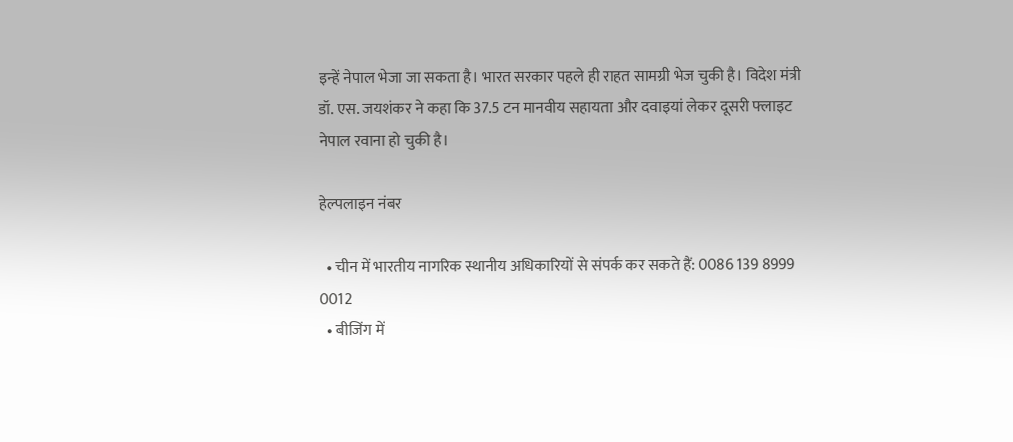इन्हें नेपाल भेजा जा सकता है। भारत सरकार पहले ही राहत सामग्री भेज चुकी है। विदेश मंत्री डॉ. एस. जयशंकर ने कहा कि 37.5 टन मानवीय सहायता और दवाइयां लेकर दूसरी फ्लाइट नेपाल रवाना हो चुकी है।

हेल्पलाइन नंबर

  • चीन में भारतीय नागरिक स्थानीय अधिकारियों से संपर्क कर सकते हैं: 0086 139 8999 0012
  • बीजिंग में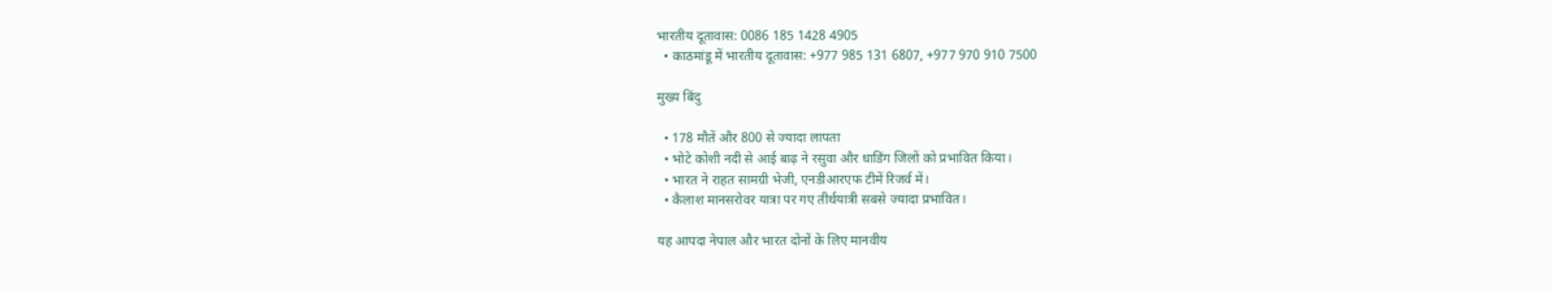भारतीय दूतावास: 0086 185 1428 4905
  • काठमांडू में भारतीय दूतावास: +977 985 131 6807, +977 970 910 7500

मुख्य बिंदु

  • 178 मौतें और 800 से ज्यादा लापता
  • भोटे कोशी नदी से आई बाढ़ ने रसुवा और धाडिंग जिलों को प्रभावित किया।
  • भारत ने राहत सामग्री भेजी, एनडीआरएफ टीमें रिजर्व में।
  • कैलाश मानसरोवर यात्रा पर गए तीर्थयात्री सबसे ज्यादा प्रभावित।

यह आपदा नेपाल और भारत दोनों के लिए मानवीय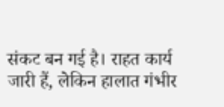संकट बन गई है। राहत कार्य जारी हैं, लेकिन हालात गंभीर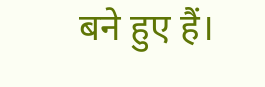बने हुए हैं।